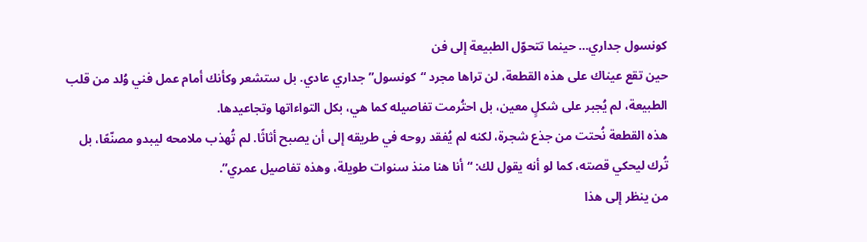كونسول جداري… حينما تتحوّل الطبيعة إلى فن
حين تقع عيناك على هذه القطعة، لن تراها مجرد “كونسول” جداري عادي. بل ستشعر وكأنك أمام عمل فني وُلد من قلب الطبيعة، لم يُجبر على شكلٍ معين، بل احتُرمت تفاصيله كما هي، بكل التواءاتها وتجاعيدها.
هذه القطعة نُحتت من جذع شجرة، لكنه لم يُفقد روحه في طريقه إلى أن يصبح أثاثًا. لم تُهذب ملامحه ليبدو مصنّعًا، بل تُرك ليحكي قصته، كما لو أنه يقول لك: “أنا هنا منذ سنوات طويلة، وهذه تفاصيل عمري”.
من ينظر إلى هذا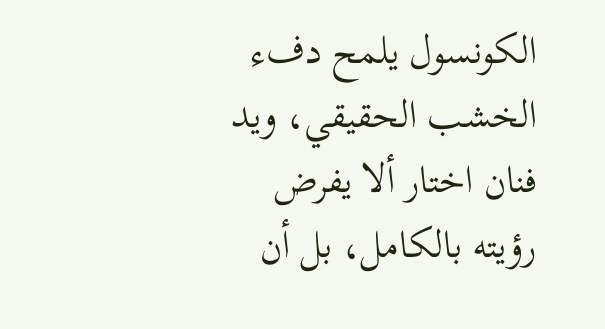الكونسول يلمح دفء الخشب الحقيقي، ويد فنان اختار ألا يفرض رؤيته بالكامل، بل أن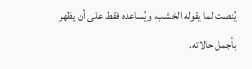يُنصت لما يقوله الخشب، ويُساعده فقط على أن يظهر بأجمل حالاته.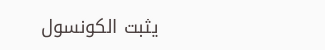يثبت الكونسول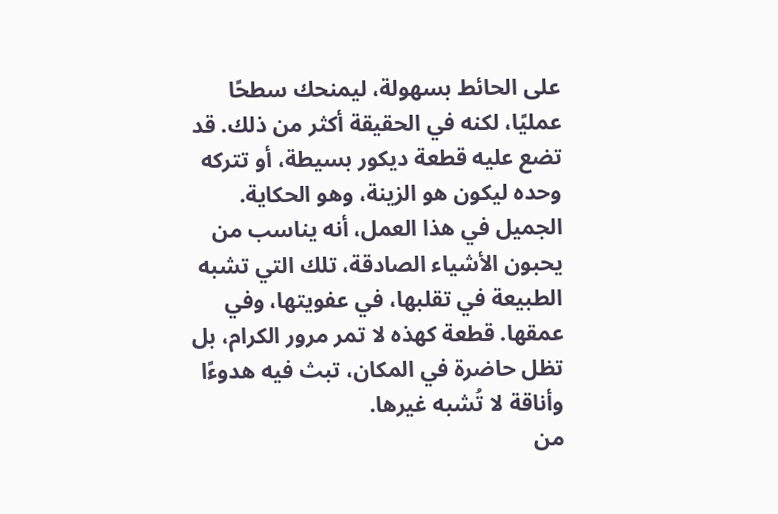على الحائط بسهولة، ليمنحك سطحًا عمليًا، لكنه في الحقيقة أكثر من ذلك. قد تضع عليه قطعة ديكور بسيطة، أو تتركه وحده ليكون هو الزينة، وهو الحكاية.
الجميل في هذا العمل، أنه يناسب من يحبون الأشياء الصادقة، تلك التي تشبه الطبيعة في تقلبها، في عفويتها، وفي عمقها. قطعة كهذه لا تمر مرور الكرام، بل تظل حاضرة في المكان، تبث فيه هدوءًا وأناقة لا تُشبه غيرها.
من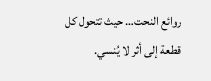روائع النحت… حيث تتحول كل قطعة إلى أثر لا يُنسي.